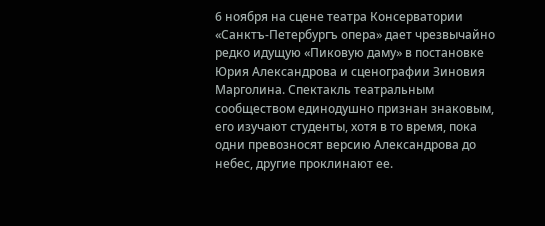6 ноября на сцене театра Консерватории «Санктъ-Петербургъ опера» дает чрезвычайно редко идущую «Пиковую даму» в постановке Юрия Александрова и сценографии Зиновия Марголина. Спектакль театральным сообществом единодушно признан знаковым, его изучают студенты, хотя в то время, пока одни превозносят версию Александрова до небес, другие проклинают ее.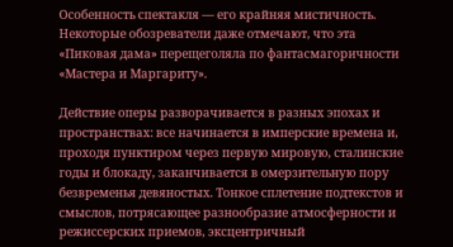Особенность спектакля — его крайняя мистичность. Некоторые обозреватели даже отмечают, что эта «Пиковая дама» перещеголяла по фантасмагоричности «Мастера и Маргариту».

Действие оперы разворачивается в разных эпохах и пространствах: все начинается в имперские времена и, проходя пунктиром через первую мировую, сталинские годы и блокаду, заканчивается в омерзительную пору безвременья девяностых. Тонкое сплетение подтекстов и смыслов, потрясающее разнообразие атмосферности и режиссерских приемов, эксцентричный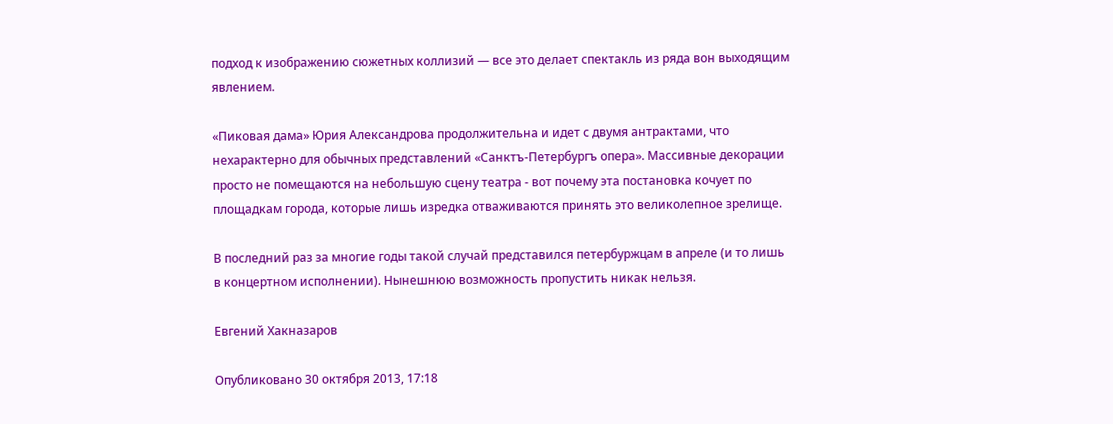подход к изображению сюжетных коллизий — все это делает спектакль из ряда вон выходящим явлением.

«Пиковая дама» Юрия Александрова продолжительна и идет с двумя антрактами, что нехарактерно для обычных представлений «Санктъ-Петербургъ опера». Массивные декорации просто не помещаются на небольшую сцену театра - вот почему эта постановка кочует по площадкам города, которые лишь изредка отваживаются принять это великолепное зрелище.

В последний раз за многие годы такой случай представился петербуржцам в апреле (и то лишь в концертном исполнении). Нынешнюю возможность пропустить никак нельзя.

Евгений Хакназаров

Опубликовано 30 октября 2013, 17:18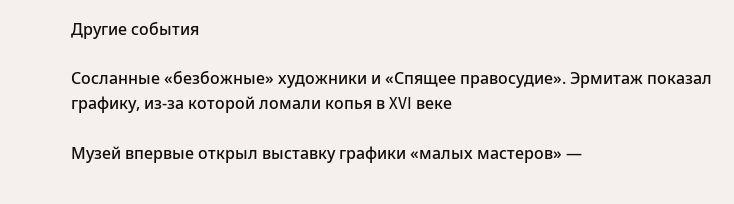Другие события

Сосланные «безбожные» художники и «Спящее правосудие». Эрмитаж показал графику, из-за которой ломали копья в XVI веке

Музей впервые открыл выставку графики «малых мастеров» —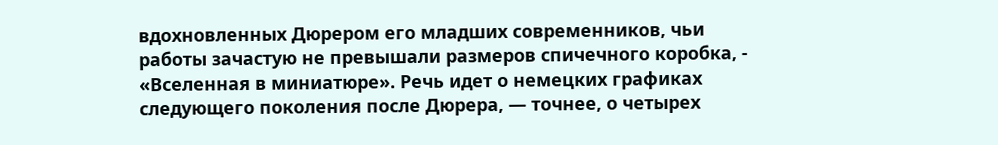вдохновленных Дюрером его младших современников, чьи работы зачастую не превышали размеров спичечного коробка, - «Вселенная в миниатюре». Речь идет о немецких графиках следующего поколения после Дюрера, — точнее, о четырех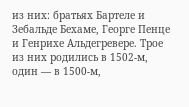из них: братьях Бартеле и Зебальде Бехаме, Георге Пенце и Генрихе Альдегревере. Трое из них родились в 1502-м, один — в 1500-м,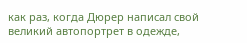как раз, когда Дюрер написал свой великий автопортрет в одежде,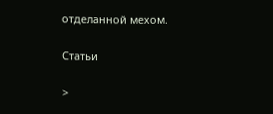отделанной мехом.

Статьи

>